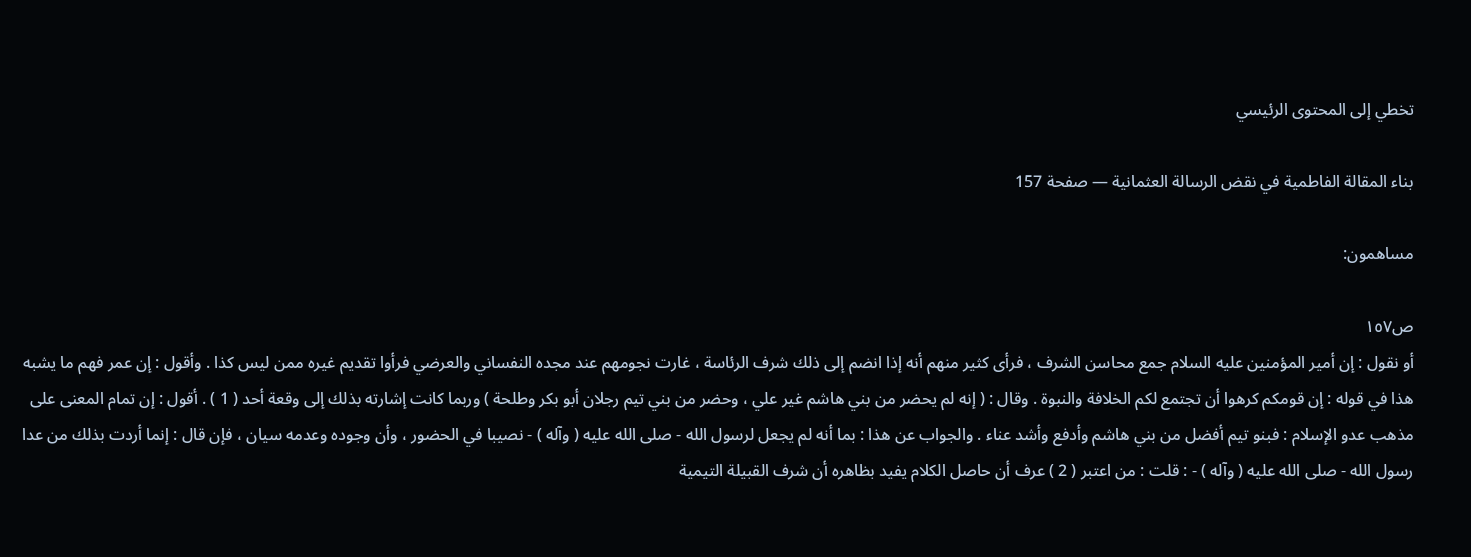تخطي إلى المحتوى الرئيسي

بناء المقالة الفاطمية في نقض الرسالة العثمانية — صفحة 157

مساهمون:

ص١٥٧
أو نقول : إن أمير المؤمنين عليه السلام جمع محاسن الشرف ، فرأى كثير منهم أنه إذا انضم إلى ذلك شرف الرئاسة ، غارت نجومهم عند مجده النفساني والعرضي فرأوا تقديم غيره ممن ليس كذا . وأقول : إن عمر فهم ما يشبه هذا في قوله : إن قومكم كرهوا أن تجتمع لكم الخلافة والنبوة . وقال : ( إنه لم يحضر من بني هاشم غير علي ، وحضر من بني تيم رجلان أبو بكر وطلحة ) وربما كانت إشارته بذلك إلى وقعة أحد ( 1 ) . أقول : إن تمام المعنى على مذهب عدو الإسلام : فبنو تيم أفضل من بني هاشم وأدفع وأشد عناء . والجواب عن هذا : بما أنه لم يجعل لرسول الله - صلى الله عليه ( وآله ) - نصيبا في الحضور ، وأن وجوده وعدمه سيان ، فإن قال : إنما أردت بذلك من عدا رسول الله - صلى الله عليه ( وآله ) - : قلت : من اعتبر ( 2 ) عرف أن حاصل الكلام يفيد بظاهره أن شرف القبيلة التيمية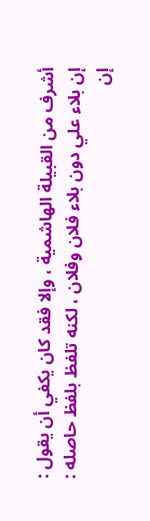أشرف من القبيلة الهاشمية ، وإلا فقد كان يكفي أن يقول : إن بلاء علي دون بلاء فلان وفلان ، لكنه تلفظ بلفظ حاصله : إن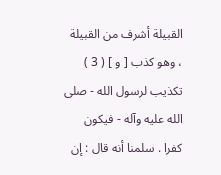القبيلة أشرف من القبيلة ، وهو كذب [ و ] ( 3 ) تكذيب لرسول الله - صلى الله عليه وآله - فيكون كفرا . سلمنا أنه قال : إن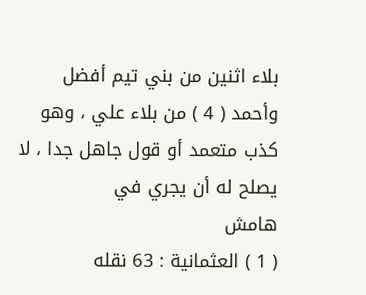بلاء اثنين من بني تيم أفضل وأحمد ( 4 ) من بلاء علي ، وهو كذب متعمد أو قول جاهل جدا ، لا يصلح له أن يجري في
هامش
( 1 ) العثمانية : 63 نقله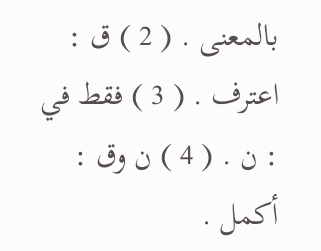بالمعنى . ( 2 ) ق : اعترف . ( 3 ) فقط في : ن . ( 4 ) ن وق : أكمل .